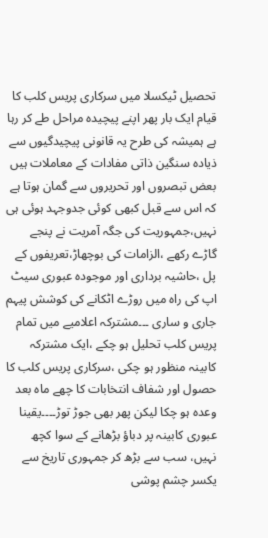تحصیل ٹیکسلا میں سرکاری پریس کلب کا قیام ایک بار پھر اپنے پیچیدہ مراحل طے کر رہا ہے ہمیشہ کی طرح یہ قانونی پیچیدگیوں سے ذیادہ سنگین ذاتی مفادات کے معاملات ہیں بعض تبصروں اور تحریروں سے گمان ہوتا ہے کہ اس سے قبل کبھی کوئی جدوجہد ہوئی ہی نہیں،جمہوریت کی جگہ آمریت نے پنجے گاڑے رکھے ،الزامات کی بوچھاڑ،تعریفوں کے پل ،حاشیہ برداری اور موجودہ عبوری سیٹ اپ کی راہ میں روڑے اٹکانے کی کوشش پیہم جاری و ساری ۔۔۔مشترکہ اعلامیے میں تمام پریس کلب تحلیل ہو چکے ،ایک مشترکہ کابینہ منظور ہو چکی ،سرکاری پریس کلب کا حصول اور شفاف انتخابات کا چھے ماہ بعد وعدہ ہو چکا لیکن پھر بھی جوڑ توڑ۔۔۔۔یقینا عبوری کابینہ پر دباؤ بڑھانے کے سوا کچھ نہیں، سب سے بڑھ کر جمہوری تاریخ سے یکسر چشم پوشی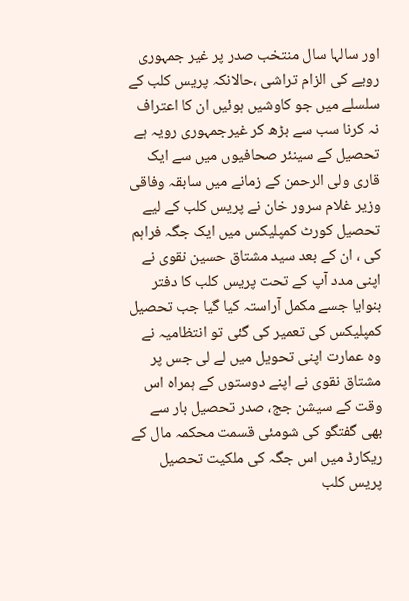اور سالہا سال منتخب صدر پر غیر جمہوری رویے کی الزام تراشی ،حالانکہ پریس کلب کے سلسلے میں جو کاوشیں ہوئیں ان کا اعتراف نہ کرنا سب سے بڑھ کر غیرجمہوری رویہ ہے
تحصیل کے سینئر صحافیوں میں سے ایک قاری ولی الرحمن کے زمانے میں سابقہ وفاقی وزیر غلام سرور خان نے پریس کلب کے لیے تحصیل کورٹ کمپلیکس میں ایک جگہ فراہم کی ، ان کے بعد سید مشتاق حسین نقوی نے اپنی مدد آپ کے تحت پریس کلب کا دفتر بنوایا جسے مکمل آراستہ کیا گیا جب تحصیل کمپلیکس کی تعمیر کی گئی تو انتظامیہ نے وہ عمارت اپنی تحویل میں لے لی جس پر مشتاق نقوی نے اپنے دوستوں کے ہمراہ اس وقت کے سیشن جج، صدر تحصیل بار سے بھی گفتگو کی شومئی قسمت محکمہ مال کے ریکارڈ میں اس جگہ کی ملکیت تحصیل پریس کلب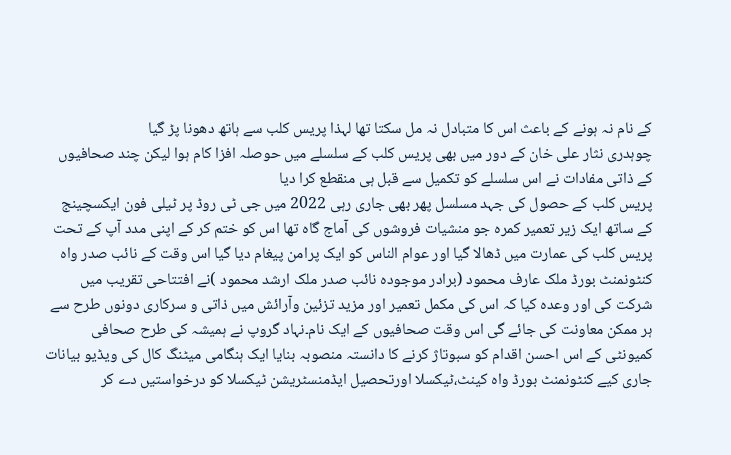کے نام نہ ہونے کے باعث اس کا متبادل نہ مل سکتا تھا لہذا پریس کلب سے ہاتھ دھونا پڑ گیا
چوہدری نثار علی خان کے دور میں بھی پریس کلب کے سلسلے میں حوصلہ افزا کام ہوا لیکن چند صحافیوں کے ذاتی مفادات نے اس سلسلے کو تکمیل سے قبل ہی منقطع کرا دیا
پریس کلب کے حصول کی جہد مسلسل پھر بھی جاری رہی 2022 میں جی ٹی روڈ پر ٹیلی فون ایکسچینج کے ساتھ ایک زیر تعمیر کمرہ جو منشیات فروشوں کی آماج گاہ تھا اس کو ختم کر کے اپنی مدد آپ کے تحت پریس کلب کی عمارت میں ڈھالا گیا اور عوام الناس کو ایک پرامن پیغام دیا گیا اس وقت کے نائب صدر واہ کنٹونمنٹ بورڈ ملک عارف محمود (برادر موجودہ نائب صدر ملک ارشد محمود )نے افتتاحی تقریب میں شرکت کی اور وعدہ کیا کہ اس کی مکمل تعمیر اور مزید تزئین وآرائش میں ذاتی و سرکاری دونوں طرح سے ہر ممکن معاونت کی جائے گی اس وقت صحافیوں کے ایک نام۔نہاد گروپ نے ہمیشہ کی طرح صحافی کمیونٹی کے اس احسن اقدام کو سبوتاژ کرنے کا دانستہ منصوبہ بنایا ایک ہنگامی میٹنگ کال کی ویڈیو بیانات جاری کیے کنٹونمنٹ بورڈ واہ کینٹ،ٹیکسلا اورتحصیل ایڈمنسٹریشن ٹیکسلا کو درخواستیں دے کر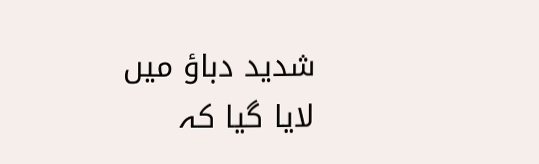شدید دباؤ میں لایا گیا کہ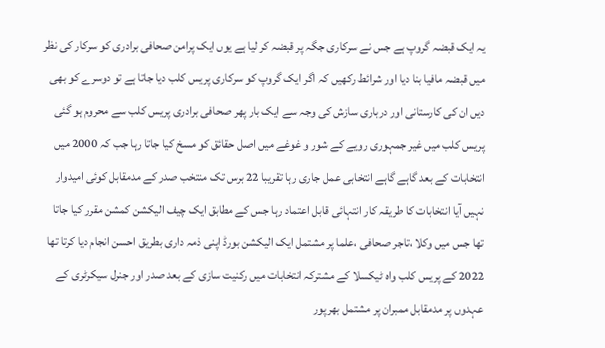یہ ایک قبضہ گروپ ہے جس نے سرکاری جگہ پر قبضہ کر لیا ہے یوں ایک پرامن صحافی برادری کو سرکار کی نظر میں قبضہ مافیا بنا دیا اور شرائط رکھیں کہ اگر ایک گروپ کو سرکاری پریس کلب دیا جاتا ہے تو دوسرے کو بھی دیں ان کی کارستانی اور درباری سازش کی وجہ سے ایک بار پھر صحافی برادری پریس کلب سے محروم ہو گئی
پریس کلب میں غیر جمہوری رویے کے شور و غوغے میں اصل حقائق کو مسخ کیا جاتا رہا جب کہ 2000 میں انتخابات کے بعد گاہے گاہے انتخابی عمل جاری رہا تقریبا 22 برس تک منتخب صدر کے مدمقابل کوئی امیدوار نہیں آیا انتخابات کا طریقہ کار انتہائی قابل اعتماد رہا جس کے مطابق ایک چیف الیکشن کمشن مقرر کیا جاتا تھا جس میں وکلا ،تاجر صحافی ،علما پر مشتمل ایک الیکشن بورڈ اپنی ذمہ داری بطریق احسن انجام دیا کرتا تھا
2022 کے پریس کلب واہ ٹیکسلا کے مشترکہ انتخابات میں رکنیت سازی کے بعد صدر اور جنرل سیکرٹری کے عہدوں پر مدمقابل ممبران پر مشتمل بھرپور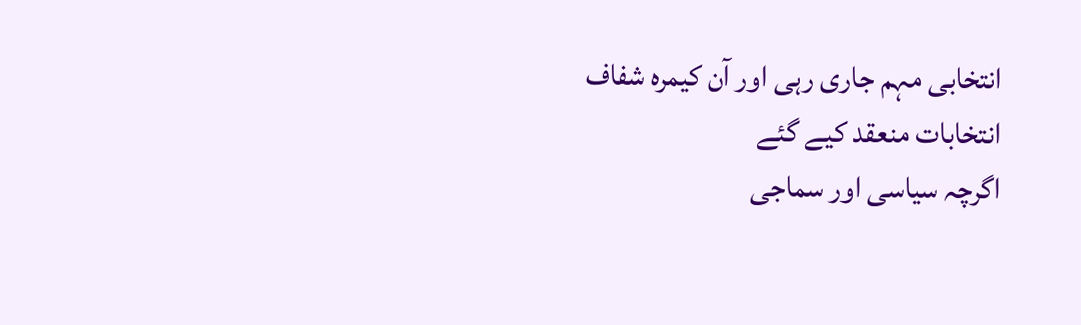انتخابی مہم جاری رہی اور آن کیمرہ شفاف انتخابات منعقد کیے گئے
اگرچہ سیاسی اور سماجی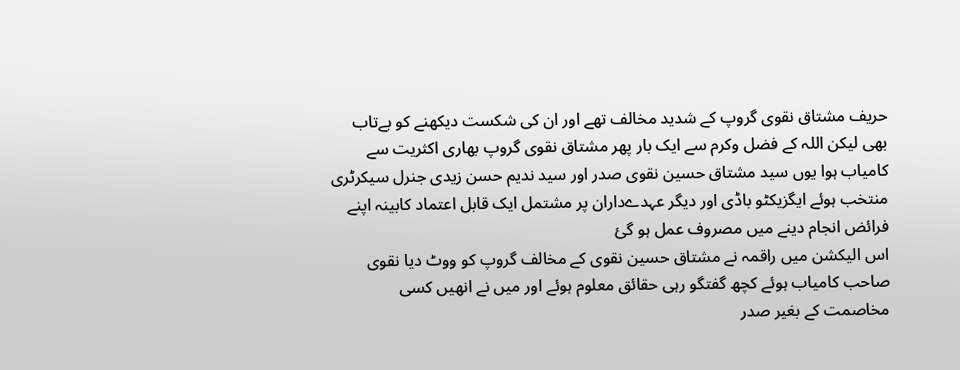حریف مشتاق نقوی گروپ کے شدید مخالف تھے اور ان کی شکست دیکھنے کو بےتاب بھی لیکن اللہ کے فضل وکرم سے ایک بار پھر مشتاق نقوی گروپ بھاری اکثریت سے کامیاب ہوا یوں سید مشتاق حسین نقوی صدر اور سید ندیم حسن زیدی جنرل سیکرٹری منتخب ہوئے ایگزیکٹو باڈی اور دیگر عہدےداران پر مشتمل ایک قابل اعتماد کابینہ اپنے فرائض انجام دینے میں مصروف عمل ہو گئ
اس الیکشن میں راقمہ نے مشتاق حسین نقوی کے مخالف گروپ کو ووٹ دیا نقوی صاحب کامیاب ہوئے کچھ گفتگو رہی حقائق معلوم ہوئے اور میں نے انھیں کسی مخاصمت کے بغیر صدر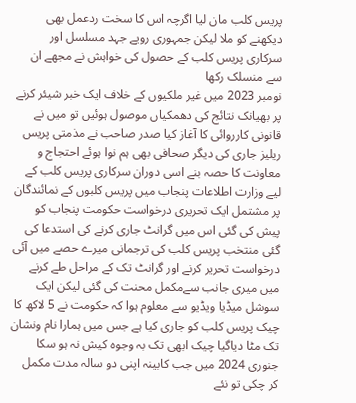پریس کلب مان لیا اگرچہ اس کا سخت ردعمل بھی دیکھنے کو ملا لیکن جمہوری رویے جہد مسلسل اور سرکاری پریس کلب کے حصول کی خواہش نے مجھے ان سے منسلک رکھا
نومبر 2023 میں غیر ملکیوں کے خلاف ایک خبر شیئر کرنے پر بھیانک نتائج کی دھمکیاں موصول ہوئیں تو میں نے قانونی کارروائی کا آغاز کیا صدر صاحب نے مذمتی پریس ریلیز جاری کی دیگر صحافی بھی ہم نوا ہوئے احتجاج و معاونت کا حصہ بنے اسی دوران سرکاری پریس کلب کے لیے وزارت اطلاعات پنجاب میں پریس کلبوں کے نمائندگان پر مشتمل ایک تحریری درخواست حکومت پنجاب کو پیش کی گئی اس میں گرانٹ جاری کرنے کی استدعا کی گئی منتخب پریس کلب کی ترجمانی میرے حصے میں آئی درخواست تحریر کرنے اور گرانٹ تک کے مراحل طے کرنے میں میری جانب سےمکمل محنت کی گئی لیکن ایک سوشل میڈیا ویڈیو سے معلوم ہوا کہ حکومت نے 5 لاکھ کا چیک پریس کلب کو جاری کیا ہے جس میں ہمارا نام ونشان تک مٹا دیاگیا چیک ابھی تک بہ وجوہ کیش نہ ہو سکا
جنوری 2024 میں جب کابینہ اپنی دو سالہ مدت مکمل کر چکی تو نئے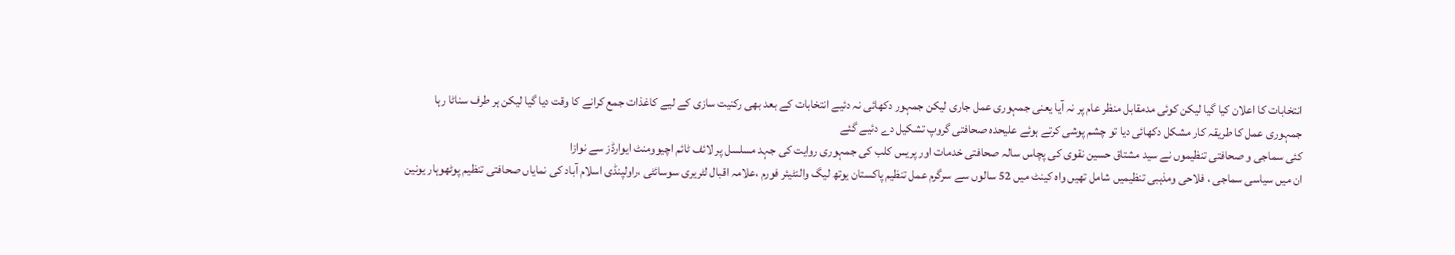انتخابات کا اعلان کیا گیا لیکن کوئی مدمقابل منظر عام پر نہ آیا یعنی جمہوری عمل جاری لیکن جمہور دکھائی نہ دئیے انتخابات کے بعد بھی رکنیت سازی کے لیے کاغذات جمع کرانے کا وقت دیا گیا لیکن ہر طرف سناٹا رہا
جمہوری عمل کا طریقہ کار مشکل دکھائی دیا تو چشم پوشی کرتے ہوئے علیحدہ صحافتی گروپ تشکیل دے دئیے گئے
کئی سماجی و صحافتی تنظیموں نے سید مشتاق حسین نقوی کی پچاس سالہ صحافتی خدمات اور پریس کلب کی جمہوری روایت کی جہد مسلسل پر لائف ٹائم اچیوومنٹ ایوارڈز سے نوازا
ان میں سیاسی سماجی ، فلاحی ومذہبی تنظیمیں شامل تھیں واہ کینٹ میں 52 سالوں سے سرگرم عمل تنظیم پاکستان یوتھ لیگ والنٹیئر فورم ،علامہ اقبال لٹریری سوسائٹی ،راولپنڈی اسلام آباد کی نمایاں صحافتی تنظیم پوٹھوہار یونین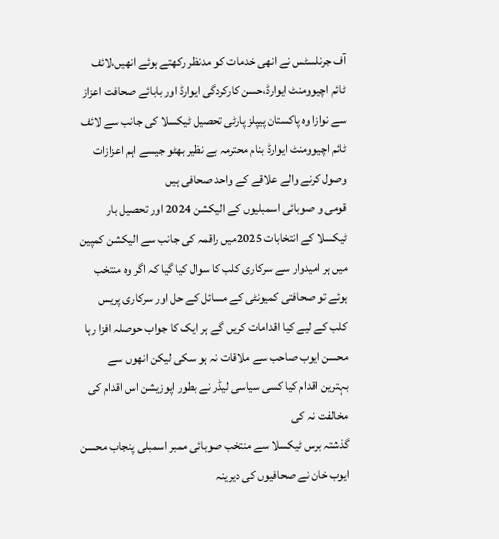آف جرنلسٹس نے انھی خدمات کو مدنظر رکھتے ہوئے انھیں،لائف ٹائم اچیوومنٹ ایوارڈ،حسن کارکردگی ایوارڈ اور بابائے صحافت اعزاز سے نوازا وہ پاکستان پیپلز پارٹی تحصیل ٹیکسلا کی جانب سے لائف ٹائم اچیوومنٹ ایوارڈ بنام محترمہ بے نظیر بھٹو جیسے اہم اعزازات وصول کرنے والے علاقے کے واحد صحافی ہیں
قومی و صوبائی اسمبلیوں کے الیکشن 2024 اور تحصیل بار ٹیکسلا کے انتخابات 2025میں راقمہ کی جانب سے الیکشن کمپین میں ہر امیدوار سے سرکاری کلب کا سوال کیا گیا کہ اگر وہ منتخب ہوئے تو صحافتی کمیونٹی کے مسائل کے حل اور سرکاری پریس کلب کے لیے کیا اقدامات کریں گے ہر ایک کا جواب حوصلہ افزا رہا محسن ایوب صاحب سے ملاقات نہ ہو سکی لیکن انھوں سے بہترین اقدام کیا کسی سیاسی لیڈر نے بطور اپوزیشن اس اقدام کی مخالفت نہ کی
گذشتہ برس ٹیکسلا سے منتخب صوبائی ممبر اسمبلی پنجاب محسن ایوب خان نے صحافیوں کی دیرینہ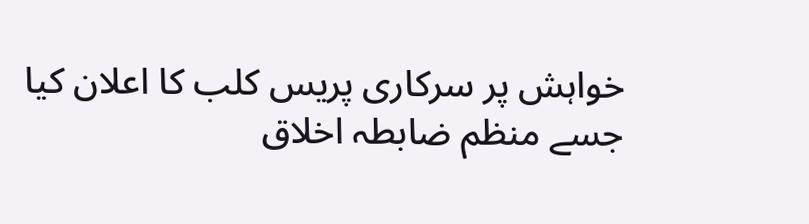خواہش پر سرکاری پریس کلب کا اعلان کیا جسے منظم ضابطہ اخلاق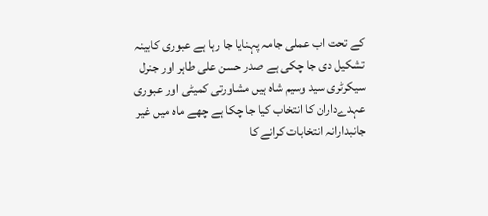کے تحت اب عملی جامہ پہنایا جا رہا ہے عبوری کابینہ تشکیل دی جا چکی ہے صدر حسن علی طاہر اور جنرل سیکرٹری سید وسیم شاہ ہیں مشاورتی کمیٹی اور عبوری عہدےداران کا انتخاب کیا جا چکا ہے چھے ماہ میں غیر جانبدارانہ انتخابات کرانے کا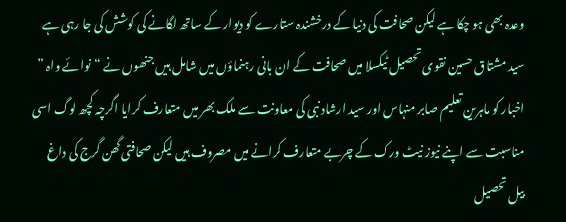وعدہ بھی ہو چکا ہے لیکن صحافت کی دنیا کے درخشندہ ستارے کو دیوار کے ساتھ لگانے کی کوشش کی جا رہی ہے
سید مشتاق حسین نقوی تحصیل ٹیکسلا میں صحافت کے ان بانی رہنماؤں میں شامل ہیں جنھوں نے “نوائے واہ ” اخبار کو ماہرین تعلیم صابر منہاس اور سید ارشاد نبی کی معاونت سے ملک بھر میں متعارف کرایا اگرچہ کچھ لوگ اسی مناسبت سے اپنے نیوز نیٹ ورک کے چربے متعارف کرانے میں مصروف ہیں لیکن صحافتی گھن گرج کی داغ بیل تحصیل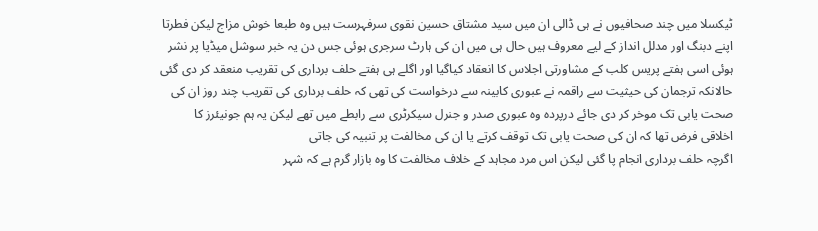ٹیکسلا میں چند صحافیوں نے ہی ڈالی ان میں سید مشتاق حسین نقوی سرفہرست ہیں وہ طبعا خوش مزاج لیکن فطرتا اپنے دبنگ اور مدلل انداز کے لیے معروف ہیں حال ہی میں ان کی ہارٹ سرجری ہوئی جس دن یہ خبر سوشل میڈیا پر نشر ہوئی اسی ہفتے پریس کلب کے مشاورتی اجلاس کا انعقاد کیاگیا اور اگلے ہی ہفتے حلف برداری کی تقریب منعقد کر دی گئی حالانکہ ترجمان کی حیثیت سے راقمہ نے عبوری کابینہ سے درخواست کی تھی کہ حلف برداری کی تقریب چند روز ان کی صحت یابی تک موخر کر دی جائے درپردہ وہ عبوری صدر و جنرل سیکرٹری سے رابطے میں تھے لیکن یہ ہم جونیئرز کا اخلاقی فرض تھا کہ ان کی صحت یابی تک توقف کرتے یا ان کی مخالفت پر تنبیہ کی جاتی
اگرچہ حلف برداری انجام پا گئی لیکن اس مرد مجاہد کے خلاف مخالفت کا وہ بازار گرم ہے کہ شہر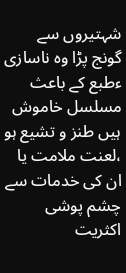شہتیروں سے گونج پڑا وہ ناسازی ءطبع کے باعث مسلسل خاموش ہیں طنز و تشیع ہو ،لعنت ملامت یا ان کی خدمات سے چشم پوشی اکثریت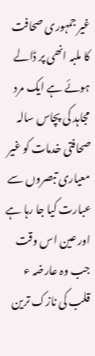غیر جمہوری صحافت کا ملبہ انھی پر ڈالے ہوئے ہے ایک مرد مجاہد کی پچاس سالہ صحافتی خدمات کو غیر معیاری تبصروں سے عبارت کیا جا رہا ہے اور عین اس وقت جب وہ عارضہ ء قلب کی نازک ترین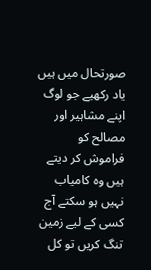صورتحال میں ہیں
یاد رکھیے جو لوگ اپنے مشاہیر اور مصالح کو فراموش کر دیتے ہیں وہ کامیاب نہیں ہو سکتے آج کسی کے لیے زمین تنگ کریں تو کل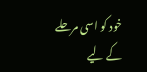خود کو اسی مرحلے کے لیے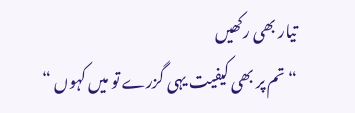تیار بھی رکھیں
“تم پر بھی کیفیت یہی گزرے تو میں کہوں “